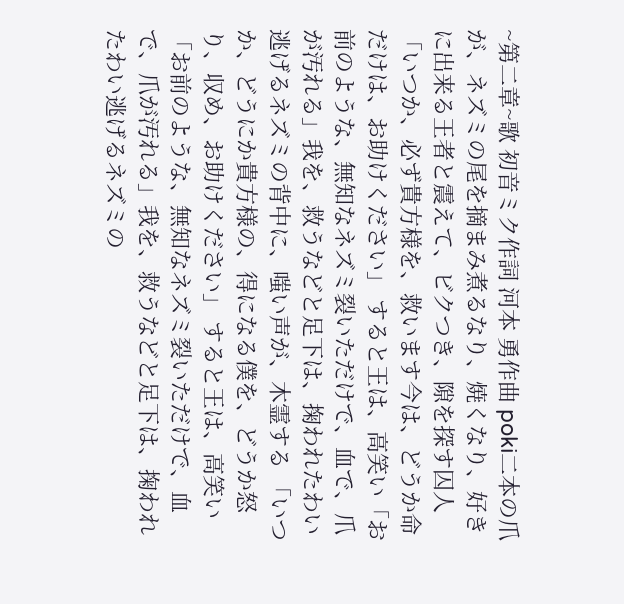~第二章~歌 初音ミク作詞 河本 勇作曲 poki二本の爪が、ネズミの尾を摘まみ煮るなり、焼くなり、好きに出来る王者と震えて、ビクつき、隙を探す囚人 「いつか、必ず貴方様を、救います今は、どうか命だけは、お助けください」 すると王は、高笑い「お前のような、無知なネズミ裂いただけで、血で、爪が汚れる」我を、救うなどと足下は、掬われたわい逃げるネズミの背中に、嗤い声が、木霊する 「いつか、どうにか貴方様の、得になる僕を、どうか怒り、収め、お助けください」 すると王は、高笑い「お前のような、無知なネズミ裂いただけで、血で、爪が汚れる」我を、救うなどと足下は、掬われたわい逃げるネズミの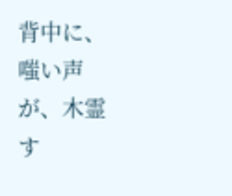背中に、嗤い声が、木霊す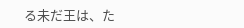る未だ王は、た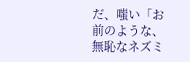だ、嗤い「お前のような、無恥なネズミ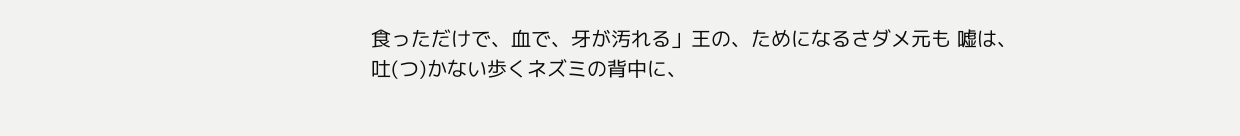食っただけで、血で、牙が汚れる」王の、ためになるさダメ元も 嘘は、吐(つ)かない歩くネズミの背中に、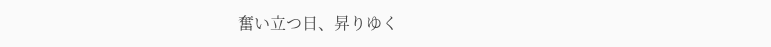奮い立つ日、昇りゆく